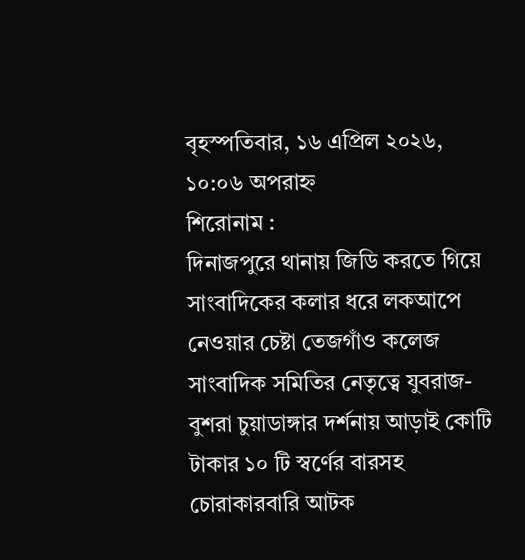বৃহস্পতিবার, ১৬ এপ্রিল ২০২৬, ১০:০৬ অপরাহ্ন
শিরোনাম :
দিনাজপুরে থানায় জিডি করতে গিয়ে সাংবাদিকের কলার ধরে লকআপে নেওয়ার চেষ্টা তেজগাঁও কলেজ সাংবাদিক সমিতির নেতৃত্বে যুবরাজ-বুশরা চুয়াডাঙ্গার দর্শনায় আড়াই কোটি টাকার ১০ টি স্বর্ণের বারসহ চোরাকারবারি আটক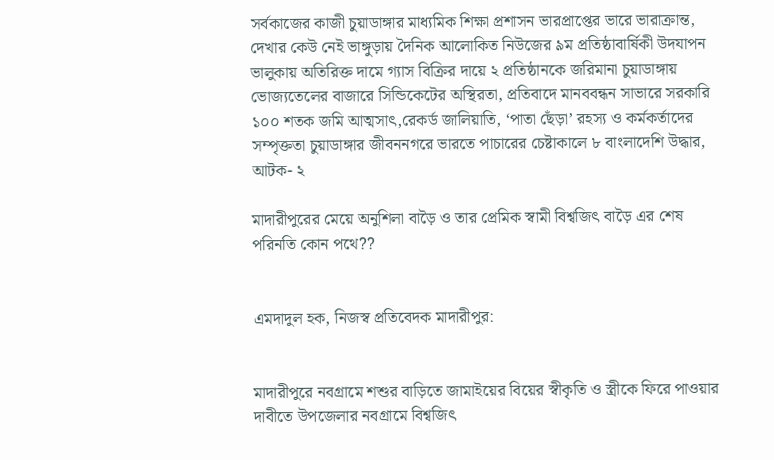সর্বকাজের কাজী চুয়াডাঙ্গার মাধ্যমিক শিক্ষা প্রশাসন ভারপ্রাপ্তের ভারে ভারাক্রান্ত, দেখার কেউ নেই ভাঙ্গুড়ায় দৈনিক আলোকিত নিউজের ৯ম প্রতিষ্ঠাবার্ষিকী উদযাপন ভালুকায় অতিরিক্ত দামে গ্যাস বিক্রির দায়ে ২ প্রতিষ্ঠানকে জরিমানা চুয়াডাঙ্গায় ভোজ্যতেলের বাজারে সিন্ডিকেটের অস্থিরতা, প্রতিবাদে মানববন্ধন সাভারে সরকারি ১০০ শতক জমি আত্মসাৎ,রেকর্ড জালিয়াতি, ‘পাতা ছেঁড়া’ রহস্য ও কর্মকর্তাদের সম্পৃক্ততা চুয়াডাঙ্গার জীবননগরে ভারতে পাচারের চেষ্টাকালে ৮ বাংলাদেশি উদ্ধার, আটক- ২

মাদারীপুরের মেয়ে অনুশিলা বাড়ৈ ও তার প্রেমিক স্বামী বিশ্বজিৎ বাড়ৈ এর শেষ পরিনতি কোন পথে??


এমদাদুল হক, নিজস্ব প্রতিবেদক মাদারীপুর:


মাদারীপুরে নবগ্রামে শশুর বাড়িতে জামাইয়ের বিয়ের স্বীকৃতি ও স্ত্রীকে ফিরে পাওয়ার দাবীতে উপজেলার নবগ্রামে বিশ্বজিৎ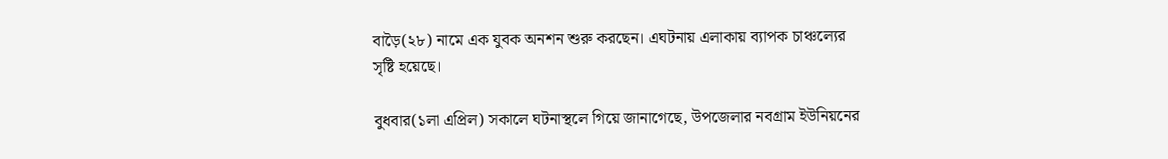বাড়ৈ(২৮) নামে এক যুবক অনশন শুরু করছেন। এঘটনায় এলাকায় ব্যাপক চাঞ্চল্যের সৃষ্টি হয়েছে।

বুধবার(১লা এপ্রিল) সকালে ঘটনাস্থলে গিয়ে জানাগেছে, উপজেলার নবগ্রাম ইউনিয়নের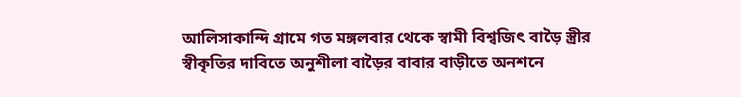আলিসাকান্দি গ্রামে গত মঙ্গলবার থেকে স্বামী বিশ্বজিৎ বাড়ৈ স্ত্রীর স্বীকৃতির দাবিতে অনুশীলা বাড়ৈর বাবার বাড়ীতে অনশনে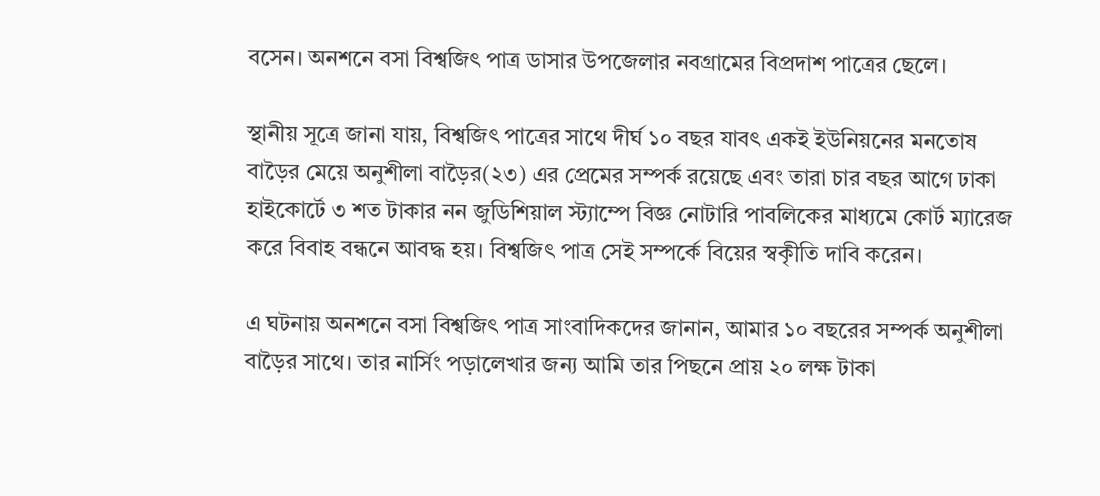বসেন। অনশনে বসা বিশ্বজিৎ পাত্র ডাসার উপজেলার নবগ্রামের বিপ্রদাশ পাত্রের ছেলে।

স্থানীয় সূত্রে জানা যায়, বিশ্বজিৎ পাত্রের সাথে দীর্ঘ ১০ বছর যাবৎ একই ইউনিয়নের মনতোষ বাড়ৈর মেয়ে অনুশীলা বাড়ৈর(২৩) এর প্রেমের সম্পর্ক রয়েছে এবং তারা চার বছর আগে ঢাকা হাইকোর্টে ৩ শত টাকার নন জুডিশিয়াল স্ট্যাম্পে বিজ্ঞ নোটারি পাবলিকের মাধ্যমে কোর্ট ম্যারেজ করে বিবাহ বন্ধনে আবদ্ধ হয়। বিশ্বজিৎ পাত্র সেই সম্পর্কে বিয়ের স্বকৃীতি দাবি করেন।

এ ঘটনায় অনশনে বসা বিশ্বজিৎ পাত্র সাংবাদিকদের জানান, আমার ১০ বছরের সম্পর্ক অনুশীলা বাড়ৈর সাথে। তার নার্সিং পড়ালেখার জন্য আমি তার পিছনে প্রায় ২০ লক্ষ টাকা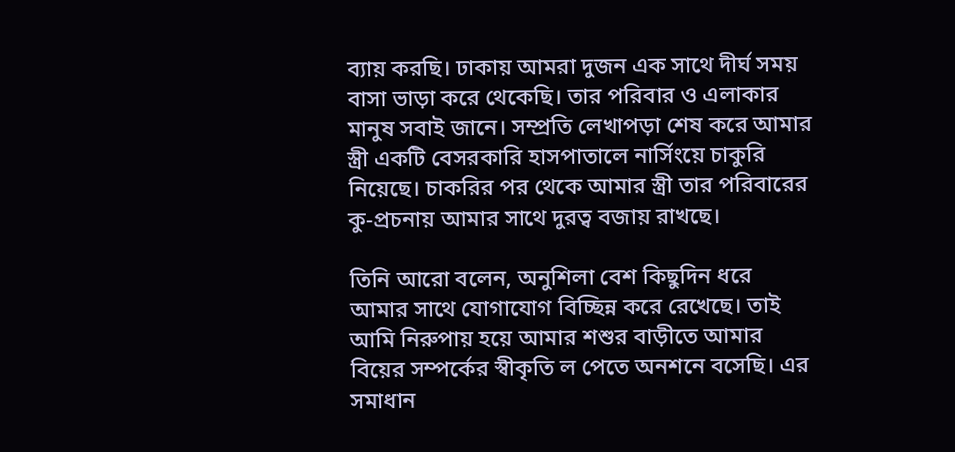ব্যায় করছি। ঢাকায় আমরা দুজন এক সাথে দীর্ঘ সময় বাসা ভাড়া করে থেকেছি। তার পরিবার ও এলাকার মানুষ সবাই জানে। সম্প্রতি লেখাপড়া শেষ করে আমার স্ত্রী একটি বেসরকারি হাসপাতালে নার্সিংয়ে চাকুরি নিয়েছে। চাকরির পর থেকে আমার স্ত্রী তার পরিবারের কু-প্রচনায় আমার সাথে দুরত্ব বজায় রাখছে।

তিনি আরো বলেন, অনুশিলা বেশ কিছুদিন ধরে আমার সাথে যোগাযোগ বিচ্ছিন্ন করে রেখেছে। তাই আমি নিরুপায় হয়ে আমার শশুর বাড়ীতে আমার বিয়ের সম্পর্কের স্বীকৃতি ল পেতে অনশনে বসেছি। এর সমাধান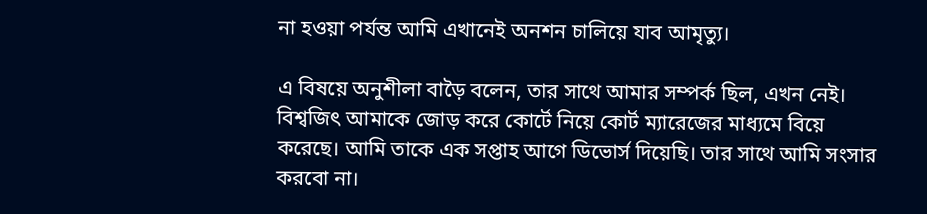না হওয়া পর্যন্ত আমি এখানেই অনশন চালিয়ে যাব আমৃত্যু।

এ বিষয়ে অনুশীলা বাড়ৈ বলেন, তার সাথে আমার সম্পর্ক ছিল, এখন নেই। বিশ্বজিৎ আমাকে জোড় করে কোর্টে নিয়ে কোর্ট ম্যারেজের মাধ্যমে বিয়ে করেছে। আমি তাকে এক সপ্তাহ আগে ডিভোর্স দিয়েছি। তার সাথে আমি সংসার করবো না।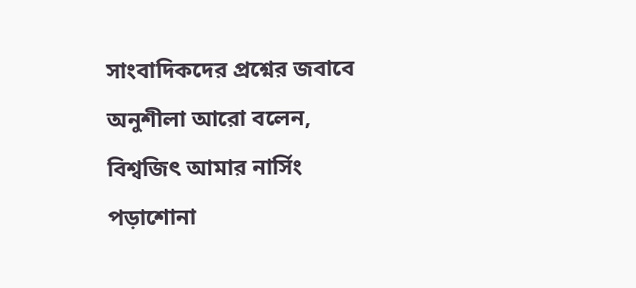সাংবাদিকদের প্রশ্নের জবাবে অনুশীলা আরো বলেন, বিশ্বজিৎ আমার নার্সিং পড়াশোনা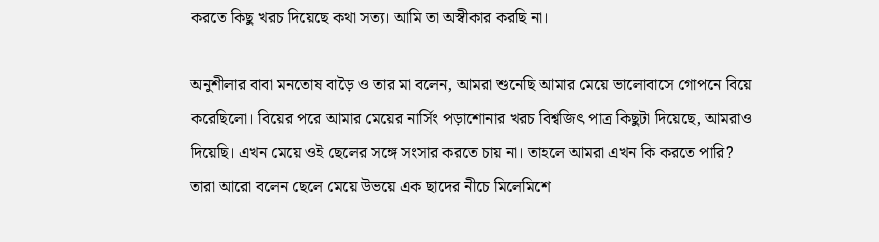করতে কিছু খরচ দিয়েছে কথা সত্য। আমি তা অস্বীকার করছি না।

অনুশীলার বাবা মনতোষ বাড়ৈ ও তার মা বলেন, আমরা শুনেছি আমার মেয়ে ভালোবাসে গোপনে বিয়ে করেছিলো। বিয়ের পরে আমার মেয়ের নার্সিং পড়াশোনার খরচ বিশ্বজিৎ পাত্র কিছুটা দিয়েছে, আমরাও দিয়েছি। এখন মেয়ে ওই ছেলের সঙ্গে সংসার করতে চায় না। তাহলে আমরা এখন কি করতে পারি?
তারা আরো বলেন ছেলে মেয়ে উভয়ে এক ছাদের নীচে মিলেমিশে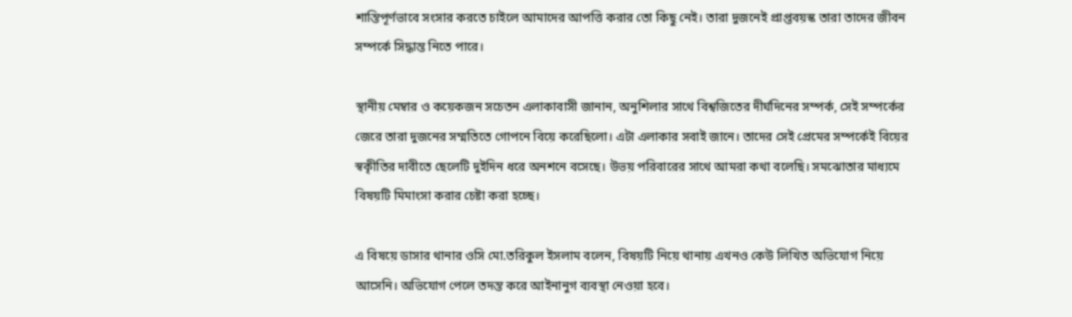শান্তিপূর্ণভাবে সংসার করতে চাইলে আমাদের আপত্তি করার তো কিছু নেই। তারা দুজনেই প্রাপ্তবয়স্ক তারা তাদের জীবন সম্পর্কে সিদ্ধান্ত নিতে পারে।

স্থানীয় মেম্বার ও কয়েকজন সচেতন এলাকাবাসী জানান, অনুশিলার সাথে বিশ্বজিতের দীর্ঘদিনের সম্পর্ক, সেই সম্পর্কের জেরে তারা দুজনের সম্মতিতে গোপনে বিয়ে করেছিলো। এটা এলাকার সবাই জানে। তাদের সেই প্রেমের সম্পর্কেই বিয়ের স্বকৃীতির দাবীতে ছেলেটি দুইদিন ধরে অনশনে বসেছে। উভয় পরিবারের সাথে আমরা কথা বলেছি। সমঝোতার মাধ্যমে বিষয়টি মিমাংসা করার চেষ্টা করা হচ্ছে।

এ বিষয়ে ডাসার থানার ওসি মো.তরিকুল ইসলাম বলেন, বিষয়টি নিয়ে থানায় এখনও কেউ লিখিত অভিযোগ নিয়ে আসেনি। অভিযোগ পেলে তদন্ত করে আইনানুগ ব্যবস্থা নেওয়া হবে।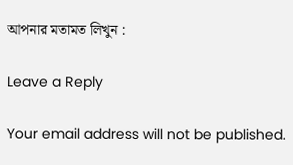আপনার মতামত লিখুন :

Leave a Reply

Your email address will not be published.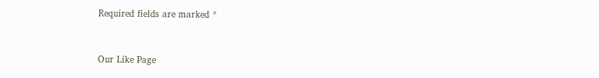Required fields are marked *


Our Like Page